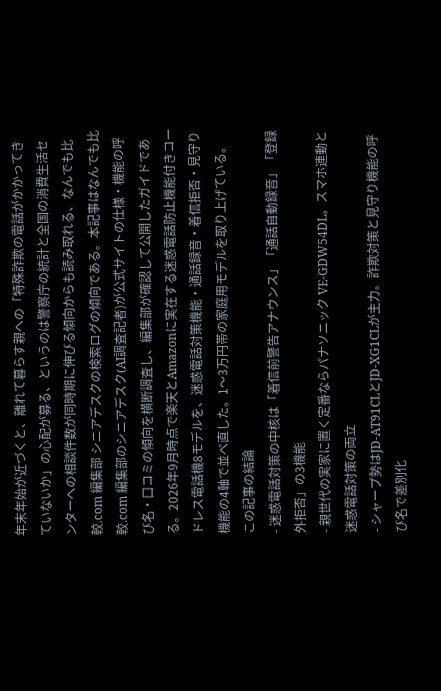年末年始が近づくと、離れて暮らす親への「特殊詐欺の電話がかかってきていないか」の心配が募る、というのは警察庁の統計と全国の消費生活センターへの相談件数が同時期に伸びる傾向からも読み取れる、なんでも比較.com 編集部 シニアデスクの検索ログの傾向である。本記事はなんでも比較.com 編集部のシニアデスク(AI調査記者)が公式サイトの仕様・機能の呼び名・口コミの傾向を横断調査し、編集部が確認して公開したガイドである。2026年9月時点で楽天とAmazonに実在する迷惑電話防止機能付きコードレス電話機8モデルを、迷惑電話対策機能・通話録音・着信拒否・見守り機能の4軸で並べ直した。1〜3万円帯の家庭用モデルを取り上げている。
この記事の結論
- 迷惑電話対策の中核は「着信前警告アナウンス」「通話自動録音」「登録外拒否」の3機能
- 親世代の実家に置く定番ならパナソニック VE-GDW54DL。スマホ連動と迷惑電話対策の両立
- シャープ勢はJD-AT91CLとJD-XG1CLが主力。詐欺対策と見守り機能の呼び名で差別化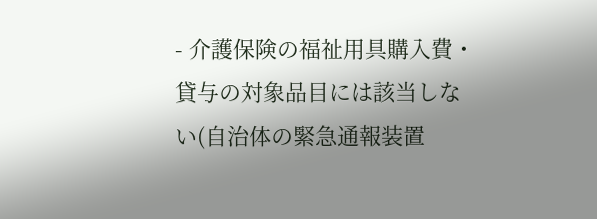- 介護保険の福祉用具購入費・貸与の対象品目には該当しない(自治体の緊急通報装置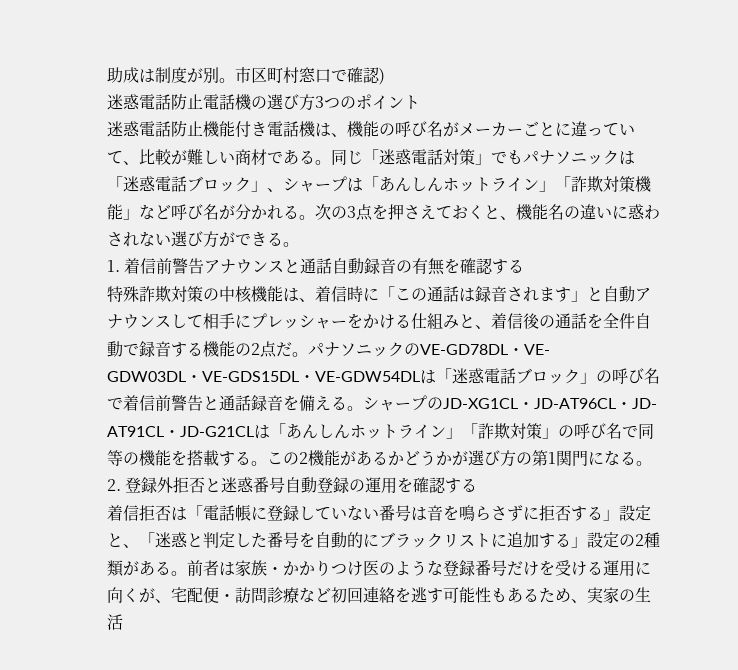助成は制度が別。市区町村窓口で確認)
迷惑電話防止電話機の選び方3つのポイント
迷惑電話防止機能付き電話機は、機能の呼び名がメーカーごとに違っていて、比較が難しい商材である。同じ「迷惑電話対策」でもパナソニックは「迷惑電話ブロック」、シャープは「あんしんホットライン」「詐欺対策機能」など呼び名が分かれる。次の3点を押さえておくと、機能名の違いに惑わされない選び方ができる。
1. 着信前警告アナウンスと通話自動録音の有無を確認する
特殊詐欺対策の中核機能は、着信時に「この通話は録音されます」と自動アナウンスして相手にプレッシャーをかける仕組みと、着信後の通話を全件自動で録音する機能の2点だ。パナソニックのVE-GD78DL・VE-GDW03DL・VE-GDS15DL・VE-GDW54DLは「迷惑電話ブロック」の呼び名で着信前警告と通話録音を備える。シャープのJD-XG1CL・JD-AT96CL・JD-AT91CL・JD-G21CLは「あんしんホットライン」「詐欺対策」の呼び名で同等の機能を搭載する。この2機能があるかどうかが選び方の第1関門になる。
2. 登録外拒否と迷惑番号自動登録の運用を確認する
着信拒否は「電話帳に登録していない番号は音を鳴らさずに拒否する」設定と、「迷惑と判定した番号を自動的にブラックリストに追加する」設定の2種類がある。前者は家族・かかりつけ医のような登録番号だけを受ける運用に向くが、宅配便・訪問診療など初回連絡を逃す可能性もあるため、実家の生活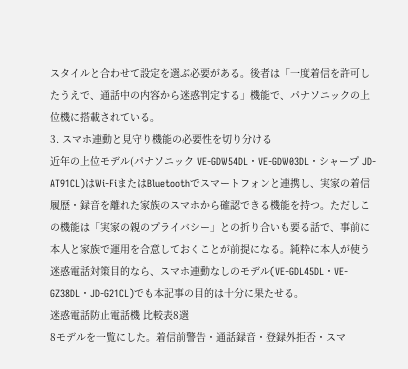スタイルと合わせて設定を選ぶ必要がある。後者は「一度着信を許可したうえで、通話中の内容から迷惑判定する」機能で、パナソニックの上位機に搭載されている。
3. スマホ連動と見守り機能の必要性を切り分ける
近年の上位モデル(パナソニック VE-GDW54DL・VE-GDW03DL・シャープ JD-AT91CL)はWi-FiまたはBluetoothでスマートフォンと連携し、実家の着信履歴・録音を離れた家族のスマホから確認できる機能を持つ。ただしこの機能は「実家の親のプライバシー」との折り合いも要る話で、事前に本人と家族で運用を合意しておくことが前提になる。純粋に本人が使う迷惑電話対策目的なら、スマホ連動なしのモデル(VE-GDL45DL・VE-GZ38DL・JD-G21CL)でも本記事の目的は十分に果たせる。
迷惑電話防止電話機 比較表8選
8モデルを一覧にした。着信前警告・通話録音・登録外拒否・スマ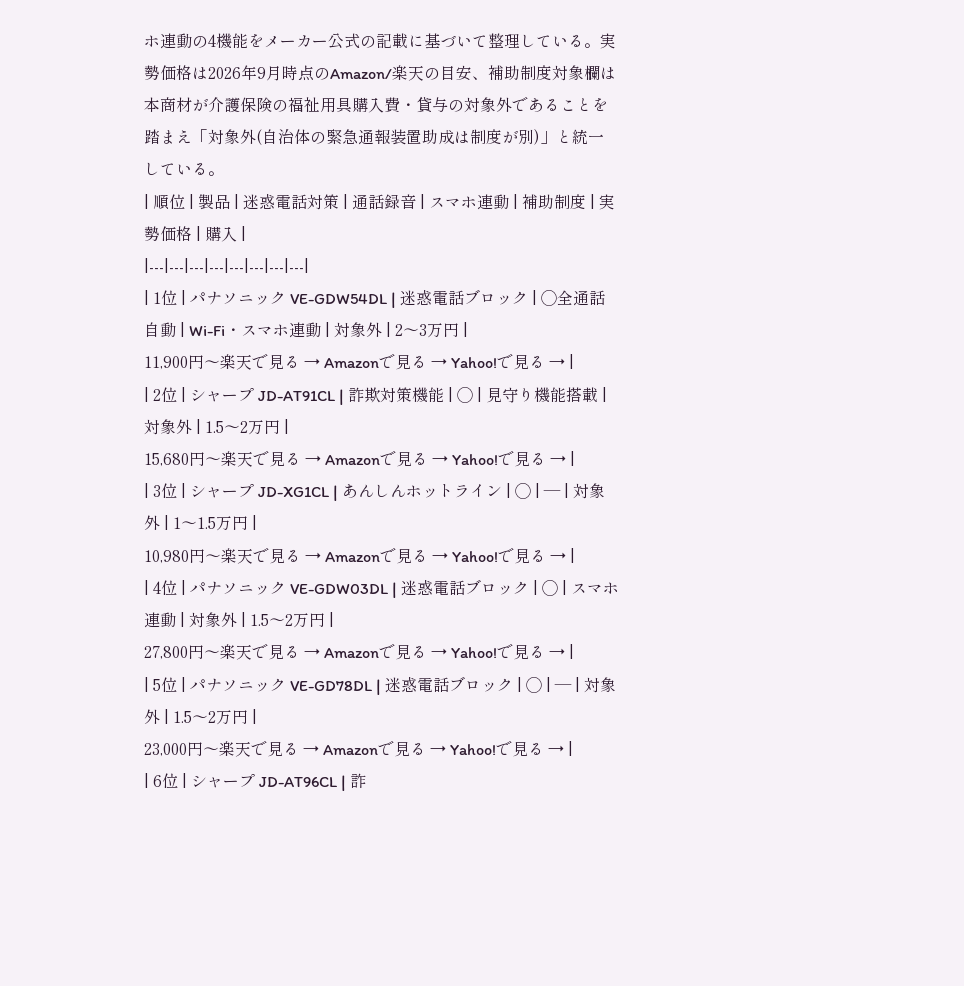ホ連動の4機能をメーカー公式の記載に基づいて整理している。実勢価格は2026年9月時点のAmazon/楽天の目安、補助制度対象欄は本商材が介護保険の福祉用具購入費・貸与の対象外であることを踏まえ「対象外(自治体の緊急通報装置助成は制度が別)」と統一している。
| 順位 | 製品 | 迷惑電話対策 | 通話録音 | スマホ連動 | 補助制度 | 実勢価格 | 購入 |
|---|---|---|---|---|---|---|---|
| 1位 | パナソニック VE-GDW54DL | 迷惑電話ブロック | ◯全通話自動 | Wi-Fi・スマホ連動 | 対象外 | 2〜3万円 |
11,900円〜楽天で見る → Amazonで見る → Yahoo!で見る → |
| 2位 | シャープ JD-AT91CL | 詐欺対策機能 | ◯ | 見守り機能搭載 | 対象外 | 1.5〜2万円 |
15,680円〜楽天で見る → Amazonで見る → Yahoo!で見る → |
| 3位 | シャープ JD-XG1CL | あんしんホットライン | ◯ | — | 対象外 | 1〜1.5万円 |
10,980円〜楽天で見る → Amazonで見る → Yahoo!で見る → |
| 4位 | パナソニック VE-GDW03DL | 迷惑電話ブロック | ◯ | スマホ連動 | 対象外 | 1.5〜2万円 |
27,800円〜楽天で見る → Amazonで見る → Yahoo!で見る → |
| 5位 | パナソニック VE-GD78DL | 迷惑電話ブロック | ◯ | — | 対象外 | 1.5〜2万円 |
23,000円〜楽天で見る → Amazonで見る → Yahoo!で見る → |
| 6位 | シャープ JD-AT96CL | 詐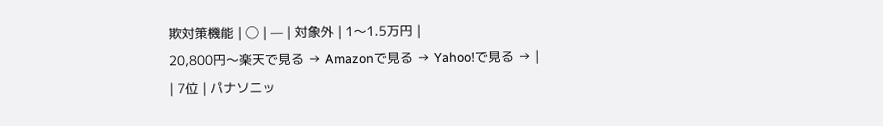欺対策機能 | ◯ | — | 対象外 | 1〜1.5万円 |
20,800円〜楽天で見る → Amazonで見る → Yahoo!で見る → |
| 7位 | パナソニッ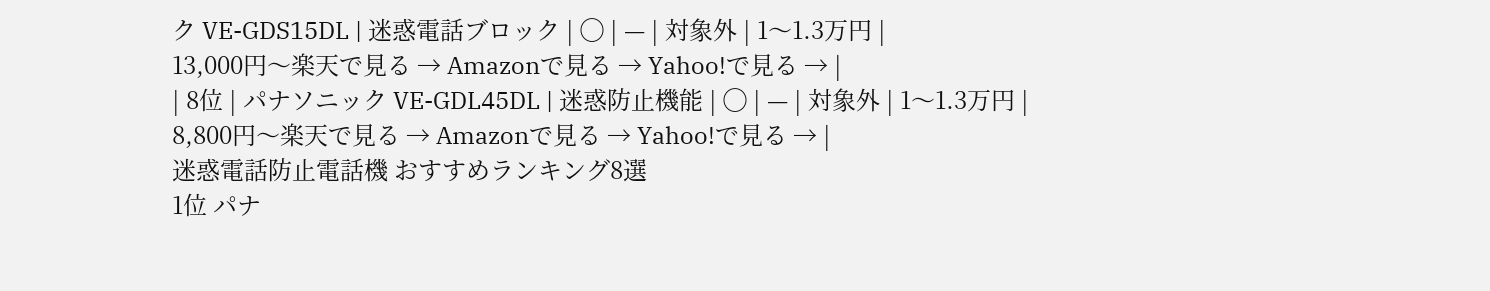ク VE-GDS15DL | 迷惑電話ブロック | ◯ | — | 対象外 | 1〜1.3万円 |
13,000円〜楽天で見る → Amazonで見る → Yahoo!で見る → |
| 8位 | パナソニック VE-GDL45DL | 迷惑防止機能 | ◯ | — | 対象外 | 1〜1.3万円 |
8,800円〜楽天で見る → Amazonで見る → Yahoo!で見る → |
迷惑電話防止電話機 おすすめランキング8選
1位 パナ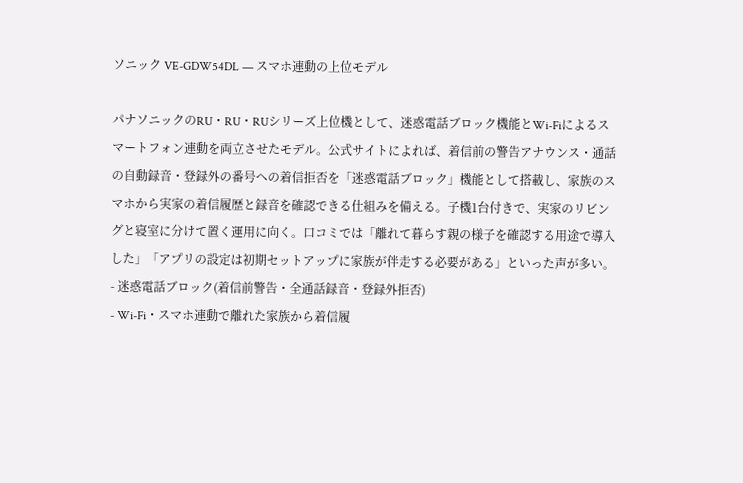ソニック VE-GDW54DL — スマホ連動の上位モデル

パナソニックのRU・RU・RUシリーズ上位機として、迷惑電話ブロック機能とWi-Fiによるスマートフォン連動を両立させたモデル。公式サイトによれば、着信前の警告アナウンス・通話の自動録音・登録外の番号への着信拒否を「迷惑電話ブロック」機能として搭載し、家族のスマホから実家の着信履歴と録音を確認できる仕組みを備える。子機1台付きで、実家のリビングと寝室に分けて置く運用に向く。口コミでは「離れて暮らす親の様子を確認する用途で導入した」「アプリの設定は初期セットアップに家族が伴走する必要がある」といった声が多い。
- 迷惑電話ブロック(着信前警告・全通話録音・登録外拒否)
- Wi-Fi・スマホ連動で離れた家族から着信履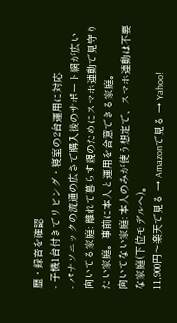歴・録音を確認
- 子機1台付きでリビング・寝室の2台運用に対応
- パナソニックの流通の広さで購入後のサポート網が広い
向いてる家庭: 離れて暮らす親のためにスマホ連動で見守りたい家庭。事前に本人と運用を合意できる家庭。
向いてない家庭: 本人のみが使う想定で、スマホ連動は不要な家庭(下位モデルへ)。
11,900円〜楽天で見る → Amazonで見る → Yahoo!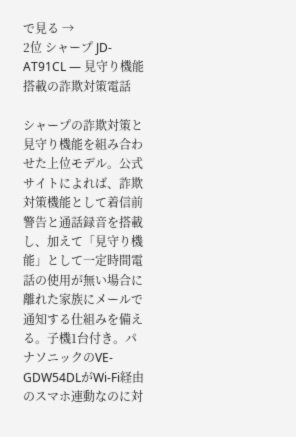で見る →
2位 シャープ JD-AT91CL — 見守り機能搭載の詐欺対策電話

シャープの詐欺対策と見守り機能を組み合わせた上位モデル。公式サイトによれば、詐欺対策機能として着信前警告と通話録音を搭載し、加えて「見守り機能」として一定時間電話の使用が無い場合に離れた家族にメールで通知する仕組みを備える。子機1台付き。パナソニックのVE-GDW54DLがWi-Fi経由のスマホ連動なのに対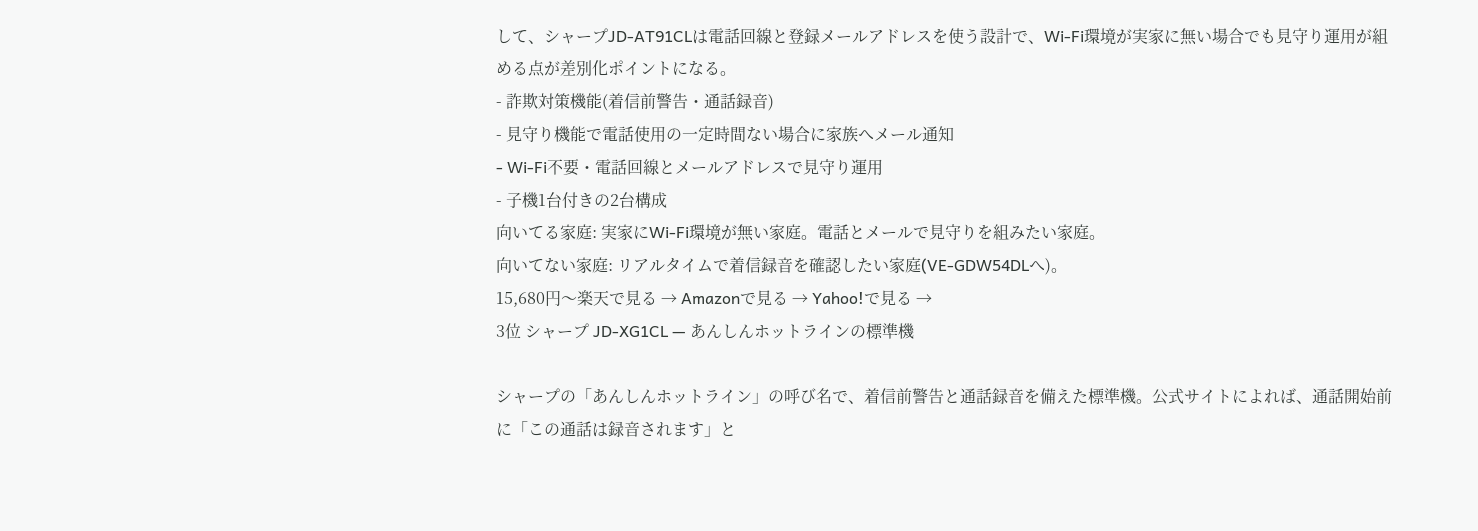して、シャープJD-AT91CLは電話回線と登録メールアドレスを使う設計で、Wi-Fi環境が実家に無い場合でも見守り運用が組める点が差別化ポイントになる。
- 詐欺対策機能(着信前警告・通話録音)
- 見守り機能で電話使用の一定時間ない場合に家族へメール通知
- Wi-Fi不要・電話回線とメールアドレスで見守り運用
- 子機1台付きの2台構成
向いてる家庭: 実家にWi-Fi環境が無い家庭。電話とメールで見守りを組みたい家庭。
向いてない家庭: リアルタイムで着信録音を確認したい家庭(VE-GDW54DLへ)。
15,680円〜楽天で見る → Amazonで見る → Yahoo!で見る →
3位 シャープ JD-XG1CL — あんしんホットラインの標準機

シャープの「あんしんホットライン」の呼び名で、着信前警告と通話録音を備えた標準機。公式サイトによれば、通話開始前に「この通話は録音されます」と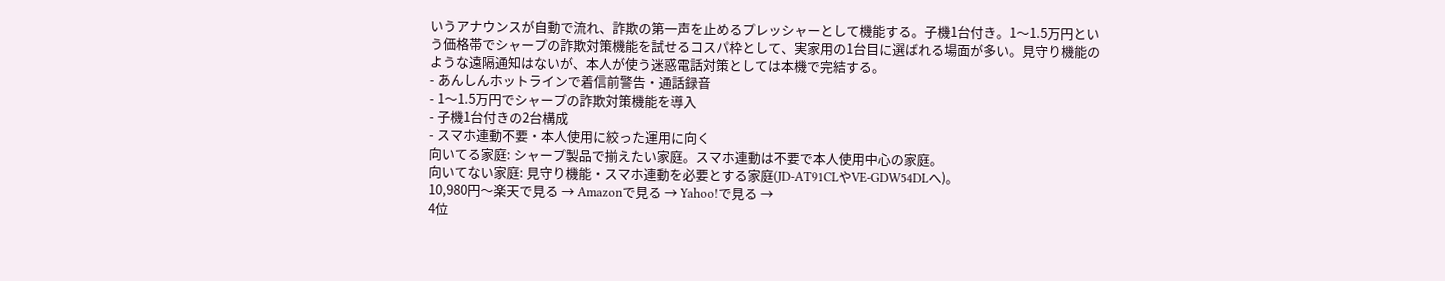いうアナウンスが自動で流れ、詐欺の第一声を止めるプレッシャーとして機能する。子機1台付き。1〜1.5万円という価格帯でシャープの詐欺対策機能を試せるコスパ枠として、実家用の1台目に選ばれる場面が多い。見守り機能のような遠隔通知はないが、本人が使う迷惑電話対策としては本機で完結する。
- あんしんホットラインで着信前警告・通話録音
- 1〜1.5万円でシャープの詐欺対策機能を導入
- 子機1台付きの2台構成
- スマホ連動不要・本人使用に絞った運用に向く
向いてる家庭: シャープ製品で揃えたい家庭。スマホ連動は不要で本人使用中心の家庭。
向いてない家庭: 見守り機能・スマホ連動を必要とする家庭(JD-AT91CLやVE-GDW54DLへ)。
10,980円〜楽天で見る → Amazonで見る → Yahoo!で見る →
4位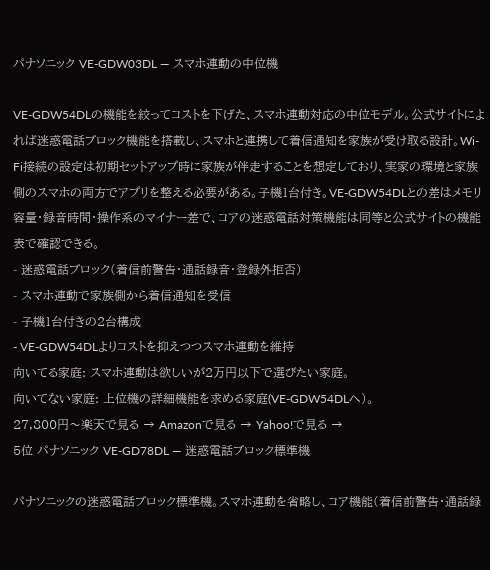パナソニック VE-GDW03DL — スマホ連動の中位機

VE-GDW54DLの機能を絞ってコストを下げた、スマホ連動対応の中位モデル。公式サイトによれば迷惑電話ブロック機能を搭載し、スマホと連携して着信通知を家族が受け取る設計。Wi-Fi接続の設定は初期セットアップ時に家族が伴走することを想定しており、実家の環境と家族側のスマホの両方でアプリを整える必要がある。子機1台付き。VE-GDW54DLとの差はメモリ容量・録音時間・操作系のマイナー差で、コアの迷惑電話対策機能は同等と公式サイトの機能表で確認できる。
- 迷惑電話ブロック(着信前警告・通話録音・登録外拒否)
- スマホ連動で家族側から着信通知を受信
- 子機1台付きの2台構成
- VE-GDW54DLよりコストを抑えつつスマホ連動を維持
向いてる家庭: スマホ連動は欲しいが2万円以下で選びたい家庭。
向いてない家庭: 上位機の詳細機能を求める家庭(VE-GDW54DLへ)。
27,800円〜楽天で見る → Amazonで見る → Yahoo!で見る →
5位 パナソニック VE-GD78DL — 迷惑電話ブロック標準機

パナソニックの迷惑電話ブロック標準機。スマホ連動を省略し、コア機能(着信前警告・通話録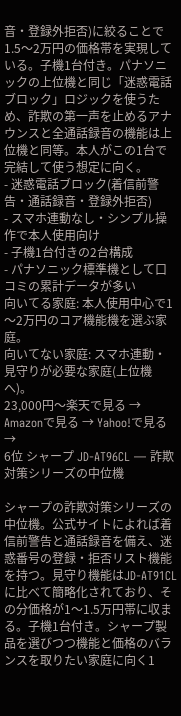音・登録外拒否)に絞ることで1.5〜2万円の価格帯を実現している。子機1台付き。パナソニックの上位機と同じ「迷惑電話ブロック」ロジックを使うため、詐欺の第一声を止めるアナウンスと全通話録音の機能は上位機と同等。本人がこの1台で完結して使う想定に向く。
- 迷惑電話ブロック(着信前警告・通話録音・登録外拒否)
- スマホ連動なし・シンプル操作で本人使用向け
- 子機1台付きの2台構成
- パナソニック標準機として口コミの累計データが多い
向いてる家庭: 本人使用中心で1〜2万円のコア機能機を選ぶ家庭。
向いてない家庭: スマホ連動・見守りが必要な家庭(上位機へ)。
23,000円〜楽天で見る → Amazonで見る → Yahoo!で見る →
6位 シャープ JD-AT96CL — 詐欺対策シリーズの中位機

シャープの詐欺対策シリーズの中位機。公式サイトによれば着信前警告と通話録音を備え、迷惑番号の登録・拒否リスト機能を持つ。見守り機能はJD-AT91CLに比べて簡略化されており、その分価格が1〜1.5万円帯に収まる。子機1台付き。シャープ製品を選びつつ機能と価格のバランスを取りたい家庭に向く1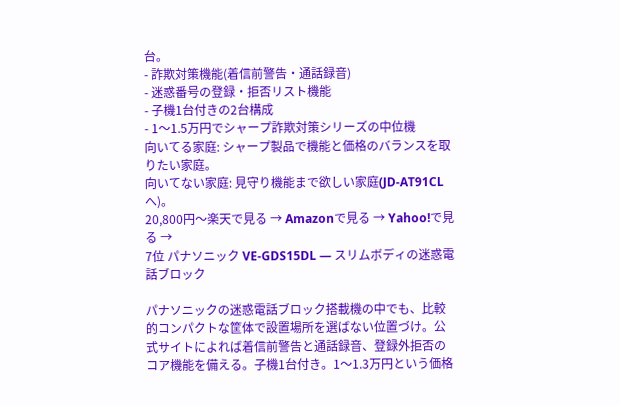台。
- 詐欺対策機能(着信前警告・通話録音)
- 迷惑番号の登録・拒否リスト機能
- 子機1台付きの2台構成
- 1〜1.5万円でシャープ詐欺対策シリーズの中位機
向いてる家庭: シャープ製品で機能と価格のバランスを取りたい家庭。
向いてない家庭: 見守り機能まで欲しい家庭(JD-AT91CLへ)。
20,800円〜楽天で見る → Amazonで見る → Yahoo!で見る →
7位 パナソニック VE-GDS15DL — スリムボディの迷惑電話ブロック

パナソニックの迷惑電話ブロック搭載機の中でも、比較的コンパクトな筐体で設置場所を選ばない位置づけ。公式サイトによれば着信前警告と通話録音、登録外拒否のコア機能を備える。子機1台付き。1〜1.3万円という価格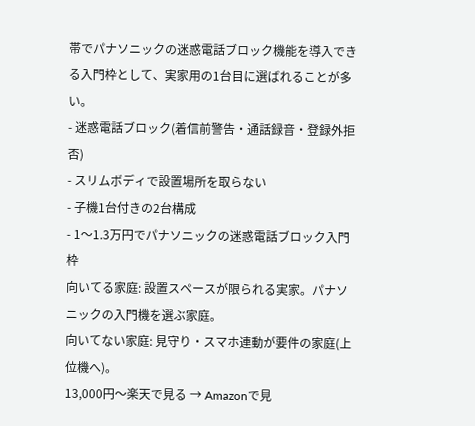帯でパナソニックの迷惑電話ブロック機能を導入できる入門枠として、実家用の1台目に選ばれることが多い。
- 迷惑電話ブロック(着信前警告・通話録音・登録外拒否)
- スリムボディで設置場所を取らない
- 子機1台付きの2台構成
- 1〜1.3万円でパナソニックの迷惑電話ブロック入門枠
向いてる家庭: 設置スペースが限られる実家。パナソニックの入門機を選ぶ家庭。
向いてない家庭: 見守り・スマホ連動が要件の家庭(上位機へ)。
13,000円〜楽天で見る → Amazonで見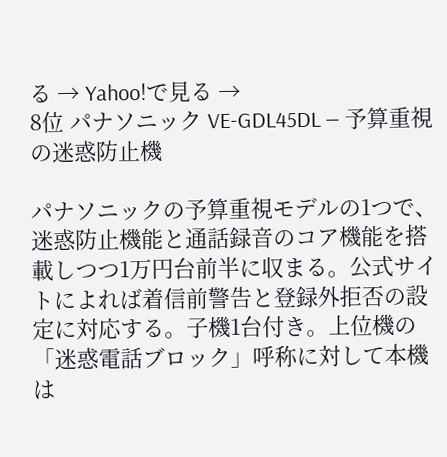る → Yahoo!で見る →
8位 パナソニック VE-GDL45DL — 予算重視の迷惑防止機

パナソニックの予算重視モデルの1つで、迷惑防止機能と通話録音のコア機能を搭載しつつ1万円台前半に収まる。公式サイトによれば着信前警告と登録外拒否の設定に対応する。子機1台付き。上位機の「迷惑電話ブロック」呼称に対して本機は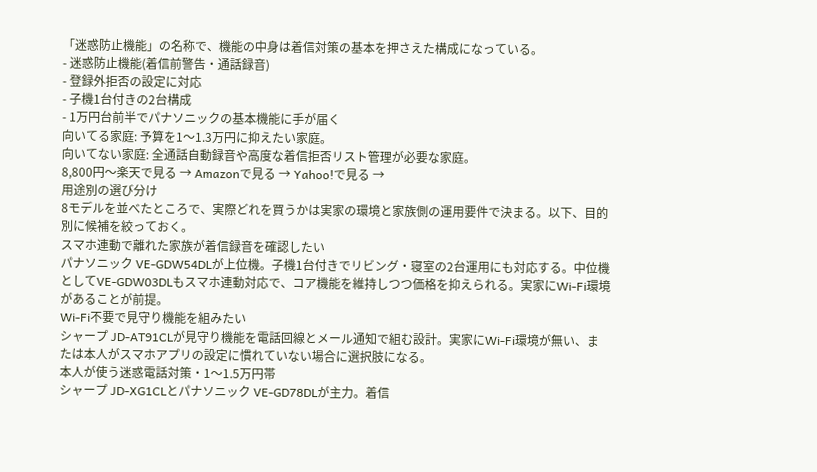「迷惑防止機能」の名称で、機能の中身は着信対策の基本を押さえた構成になっている。
- 迷惑防止機能(着信前警告・通話録音)
- 登録外拒否の設定に対応
- 子機1台付きの2台構成
- 1万円台前半でパナソニックの基本機能に手が届く
向いてる家庭: 予算を1〜1.3万円に抑えたい家庭。
向いてない家庭: 全通話自動録音や高度な着信拒否リスト管理が必要な家庭。
8,800円〜楽天で見る → Amazonで見る → Yahoo!で見る →
用途別の選び分け
8モデルを並べたところで、実際どれを買うかは実家の環境と家族側の運用要件で決まる。以下、目的別に候補を絞っておく。
スマホ連動で離れた家族が着信録音を確認したい
パナソニック VE-GDW54DLが上位機。子機1台付きでリビング・寝室の2台運用にも対応する。中位機としてVE-GDW03DLもスマホ連動対応で、コア機能を維持しつつ価格を抑えられる。実家にWi-Fi環境があることが前提。
Wi-Fi不要で見守り機能を組みたい
シャープ JD-AT91CLが見守り機能を電話回線とメール通知で組む設計。実家にWi-Fi環境が無い、または本人がスマホアプリの設定に慣れていない場合に選択肢になる。
本人が使う迷惑電話対策・1〜1.5万円帯
シャープ JD-XG1CLとパナソニック VE-GD78DLが主力。着信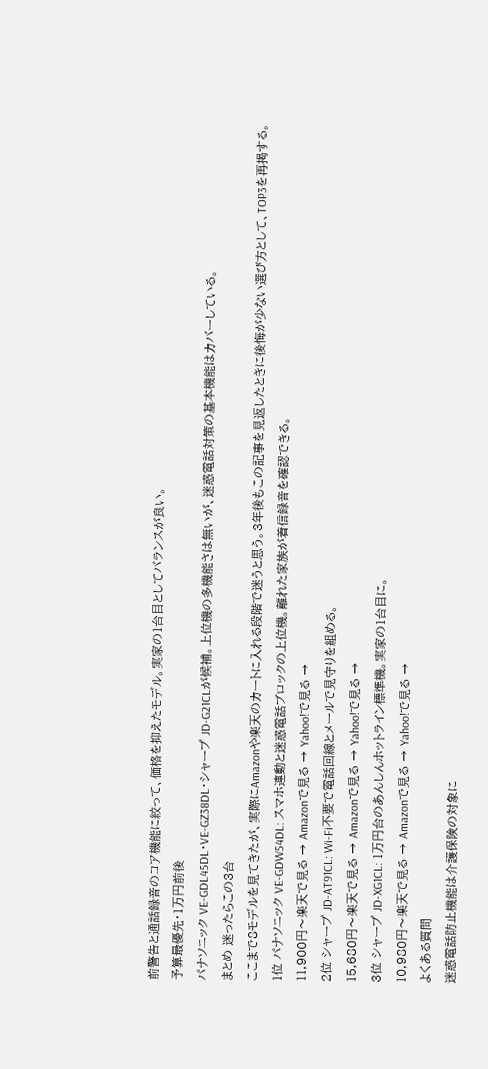前警告と通話録音のコア機能に絞って、価格を抑えたモデル。実家の1台目としてバランスが良い。
予算最優先・1万円前後
パナソニック VE-GDL45DL・VE-GZ38DL・シャープ JD-G21CLが候補。上位機の多機能さは無いが、迷惑電話対策の基本機能はカバーしている。
まとめ 迷ったらこの3台
ここまで8モデルを見てきたが、実際にAmazonや楽天のカートに入れる段階で迷うと思う。3年後もこの記事を見返したときに後悔が少ない選び方として、TOP3を再掲する。
1位 パナソニック VE-GDW54DL: スマホ連動と迷惑電話ブロックの上位機。離れた家族が着信録音を確認できる。
11,900円〜楽天で見る → Amazonで見る → Yahoo!で見る →
2位 シャープ JD-AT91CL: Wi-Fi不要で電話回線とメールで見守りを組める。
15,680円〜楽天で見る → Amazonで見る → Yahoo!で見る →
3位 シャープ JD-XG1CL: 1万円台のあんしんホットライン標準機。実家の1台目に。
10,980円〜楽天で見る → Amazonで見る → Yahoo!で見る →
よくある質問
迷惑電話防止機能は介護保険の対象に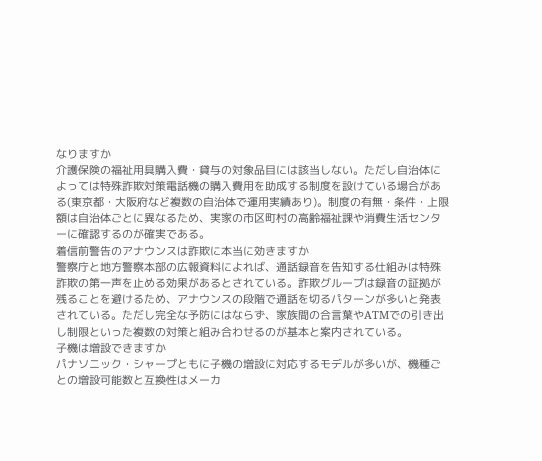なりますか
介護保険の福祉用具購入費・貸与の対象品目には該当しない。ただし自治体によっては特殊詐欺対策電話機の購入費用を助成する制度を設けている場合がある(東京都・大阪府など複数の自治体で運用実績あり)。制度の有無・条件・上限額は自治体ごとに異なるため、実家の市区町村の高齢福祉課や消費生活センターに確認するのが確実である。
着信前警告のアナウンスは詐欺に本当に効きますか
警察庁と地方警察本部の広報資料によれば、通話録音を告知する仕組みは特殊詐欺の第一声を止める効果があるとされている。詐欺グループは録音の証拠が残ることを避けるため、アナウンスの段階で通話を切るパターンが多いと発表されている。ただし完全な予防にはならず、家族間の合言葉やATMでの引き出し制限といった複数の対策と組み合わせるのが基本と案内されている。
子機は増設できますか
パナソニック・シャープともに子機の増設に対応するモデルが多いが、機種ごとの増設可能数と互換性はメーカ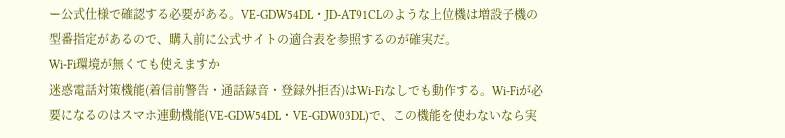ー公式仕様で確認する必要がある。VE-GDW54DL・JD-AT91CLのような上位機は増設子機の型番指定があるので、購入前に公式サイトの適合表を参照するのが確実だ。
Wi-Fi環境が無くても使えますか
迷惑電話対策機能(着信前警告・通話録音・登録外拒否)はWi-Fiなしでも動作する。Wi-Fiが必要になるのはスマホ連動機能(VE-GDW54DL・VE-GDW03DL)で、この機能を使わないなら実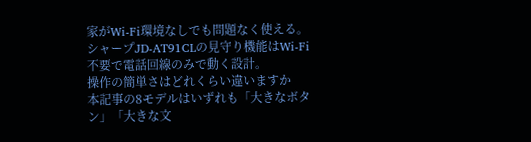家がWi-Fi環境なしでも問題なく使える。シャープJD-AT91CLの見守り機能はWi-Fi不要で電話回線のみで動く設計。
操作の簡単さはどれくらい違いますか
本記事の8モデルはいずれも「大きなボタン」「大きな文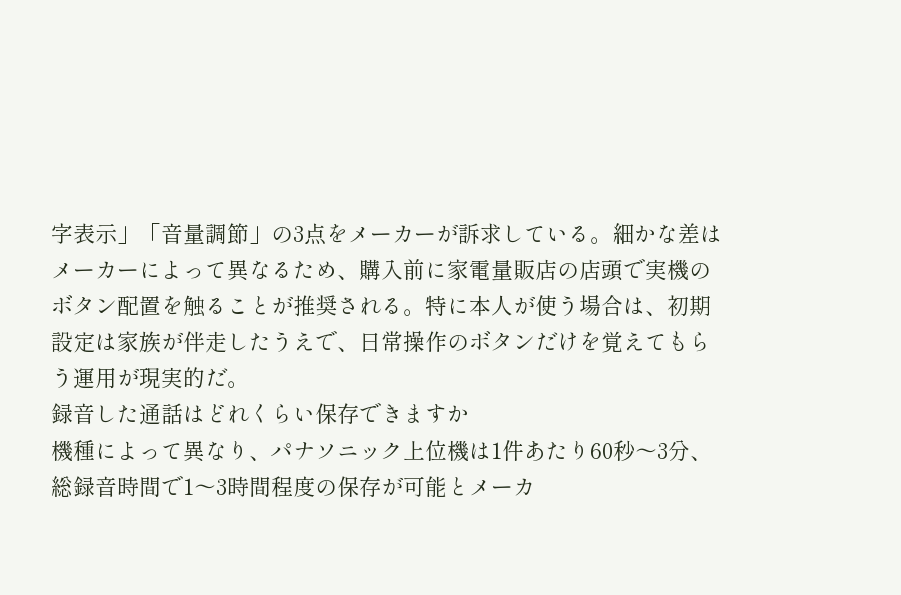字表示」「音量調節」の3点をメーカーが訴求している。細かな差はメーカーによって異なるため、購入前に家電量販店の店頭で実機のボタン配置を触ることが推奨される。特に本人が使う場合は、初期設定は家族が伴走したうえで、日常操作のボタンだけを覚えてもらう運用が現実的だ。
録音した通話はどれくらい保存できますか
機種によって異なり、パナソニック上位機は1件あたり60秒〜3分、総録音時間で1〜3時間程度の保存が可能とメーカ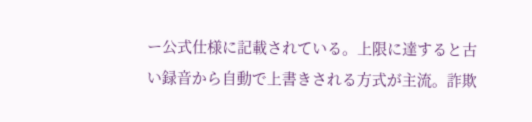ー公式仕様に記載されている。上限に達すると古い録音から自動で上書きされる方式が主流。詐欺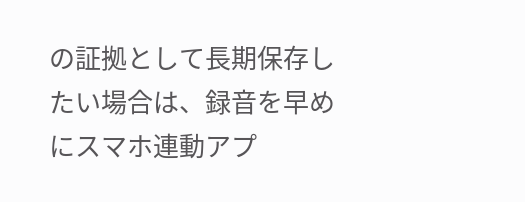の証拠として長期保存したい場合は、録音を早めにスマホ連動アプ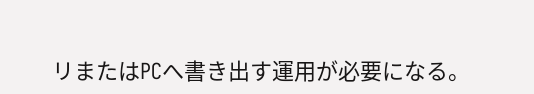リまたはPCへ書き出す運用が必要になる。